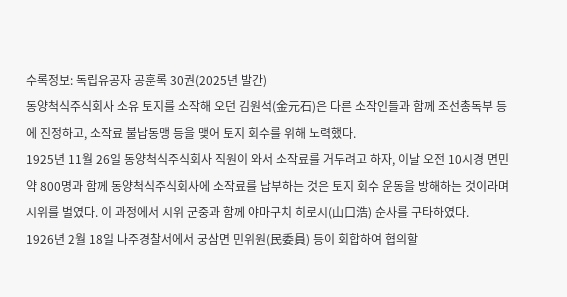수록정보: 독립유공자 공훈록 30권(2025년 발간)
동양척식주식회사 소유 토지를 소작해 오던 김원석(金元石)은 다른 소작인들과 함께 조선총독부 등에 진정하고, 소작료 불납동맹 등을 맺어 토지 회수를 위해 노력했다.
1925년 11월 26일 동양척식주식회사 직원이 와서 소작료를 거두려고 하자, 이날 오전 10시경 면민 약 800명과 함께 동양척식주식회사에 소작료를 납부하는 것은 토지 회수 운동을 방해하는 것이라며 시위를 벌였다. 이 과정에서 시위 군중과 함께 야마구치 히로시(山口浩) 순사를 구타하였다.
1926년 2월 18일 나주경찰서에서 궁삼면 민위원(民委員) 등이 회합하여 협의할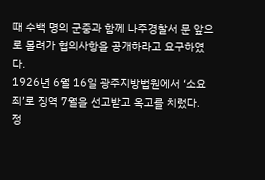때 수백 명의 군중과 함께 나주경찰서 문 앞으로 몰려가 협의사항을 공개하라고 요구하였다.
1926년 6월 16일 광주지방법원에서 ‘소요죄’로 징역 7월을 선고받고 옥고를 치렀다.
정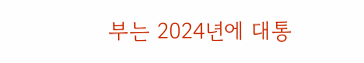부는 2024년에 대통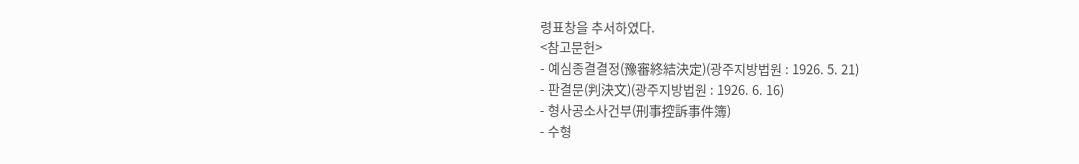령표창을 추서하였다.
<참고문헌>
- 예심종결결정(豫審終結決定)(광주지방법원 : 1926. 5. 21)
- 판결문(判決文)(광주지방법원 : 1926. 6. 16)
- 형사공소사건부(刑事控訴事件簿)
- 수형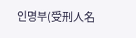인명부(受刑人名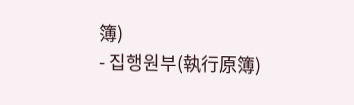簿)
- 집행원부(執行原簿)